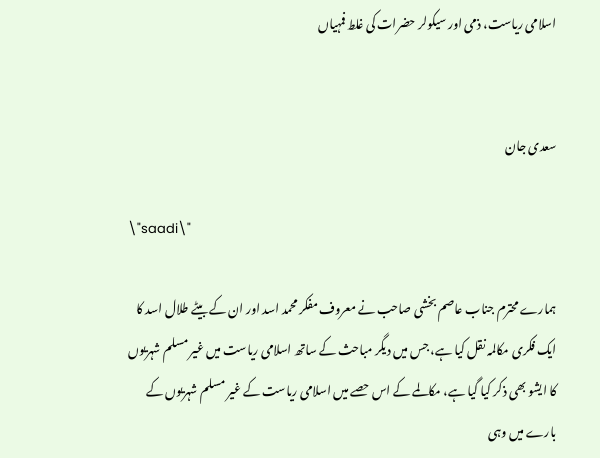اسلامی ریاست، ذمی اور سیکولر حضرات کی غلط فمہیاں


سعدی جان

\"saadi\"

ہمارے محترم جناب عاصم بخشی صاحب نے معروف مفکر محمد اسد اور ان کے بیٹے طلال اسد کا ایک فکری مکالمہ نقل کیا ہے، جس میں دیگر مباحث کے ساتھ اسلامی ریاست میں غیر مسلم شہریوں کا ایشو بھی ذکر کیا گیا ہے، مکالمے کے اس حصے میں اسلامی ریاست کے غیر مسلم شہریوں کے بارے میں وہی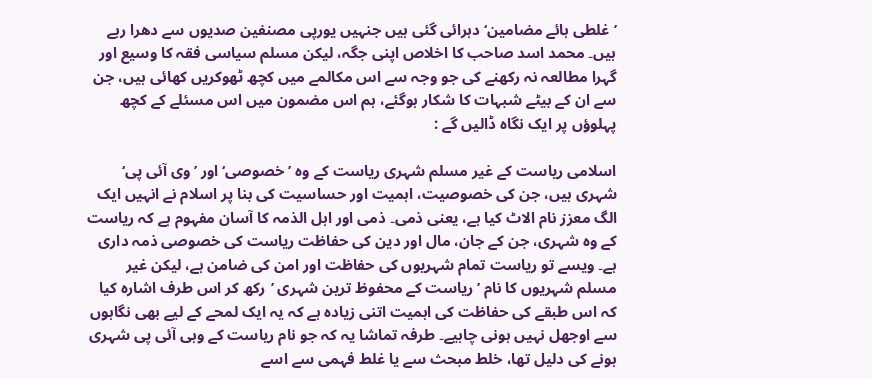’غلطی ہائے مضامین‘ دہرائی گئی ہیں جنہیں یورپی مصنفین صدیوں سے دھرا رہے ہیں۔ محمد اسد صاحب کا اخلاص اپنی جگہ، لیکن مسلم سیاسی فقہ کا وسیع اور گہرا مطالعہ نہ رکھنے کی جو وجہ سے اس مکالمے میں کچھ ٹھوکریں کھائی ہیں، جن سے ان کے بیٹے شبہات کا شکار ہوگئے، ہم اس مضمون میں اس مسئلے کے کچھ پہلوؤں پر ایک نگاہ ڈالیں گے :

اسلامی ریاست کے غیر مسلم شہری ریاست کے وہ ’خصوصی‘ اور ’وی آئی پی‘ شہری ہیں، جن کی خصوصیت، اہمیت اور حساسیت کی بنا پر اسلام نے انہیں ایک الگ معزز نام الاٹ کیا ہے، یعنی ذمی۔ ذمی اور اہل الذمہ کا آسان مفہوم ہے کہ ریاست کے وہ شہری، جن کے جان، مال اور دین کی حفاظت ریاست کی خصوصی ذمہ داری ہے۔ ویسے تو ریاست تمام شہریوں کی حفاظت اور امن کی ضامن ہے، لیکن غیر مسلم شہریوں کا نام ’ریاست کے محفوظ ترین شہری ’رکھ کر اس طرف اشارہ کیا کہ اس طبقے کی حفاظت کی اہمیت اتنی زیادہ ہے کہ یہ ایک لمحے کے لیے بھی نگاہوں سے اوجھل نہیں ہونی چاہیے۔ طرفہ تماشا یہ کہ جو نام ریاست کے وہی آئی پی شہری ہونے کی دلیل تھا، خلط مبحث سے یا غلط فہمی سے اسے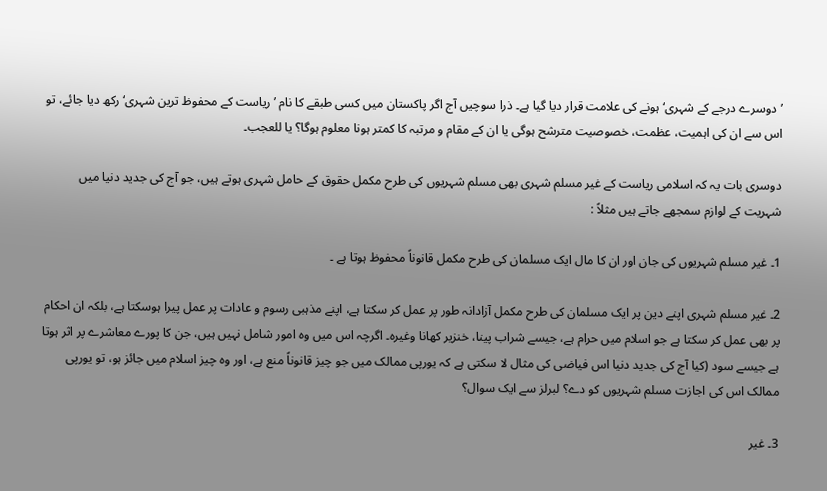’دوسرے درجے کے شہری‘ ہونے کی علامت قرار دیا گیا ہے۔ ذرا سوچیں آج اگر پاکستان میں کسی طبقے کا نام ’ریاست کے محفوظ ترین شہری‘ رکھ دیا جائے، تو اس سے ان کی اہمیت، عظمت، خصوصیت مترشح ہوگی یا ان کے مقام و مرتبہ کا کمتر ہونا معلوم ہوگا؟ یا للعجب۔

دوسری بات یہ کہ اسلامی ریاست کے غیر مسلم شہری بھی مسلم شہریوں کی طرح مکمل حقوق کے حامل شہری ہوتے ہیں، جو آج کی جدید دنیا میں شہریت کے لوازم سمجھے جاتے ہیں مثلاً :

1۔ غیر مسلم شہریوں کی جان اور ان کا مال ایک مسلمان کی طرح مکمل قانوناً محفوظ ہوتا ہے ۔

2۔ غیر مسلم شہری اپنے دین پر ایک مسلمان کی طرح مکمل آزادانہ طور پر عمل کر سکتا ہے، اپنے مذہبی رسوم و عادات پر عمل پیرا ہوسکتا ہے، بلکہ ان احکام پر بھی عمل کر سکتا ہے جو اسلام میں حرام ہے، جیسے شراب پینا، خنزیر کھانا وغیرہ۔ اگرچہ اس میں وہ امور شامل نہیں ہیں، جن کا پورے معاشرے پر اثر ہوتا ہے جیسے سود (کیا آج کی جدید دنیا اس فیاضی کی مثال لا سکتی ہے کہ یورپی ممالک میں جو چیز قانوناً منع ہے، اور وہ چیز اسلام میں جائز ہو، تو یورپی ممالک اس کی اجازت مسلم شہریوں کو دے؟ لبرلز سے ایک سوال؟

3۔ غیر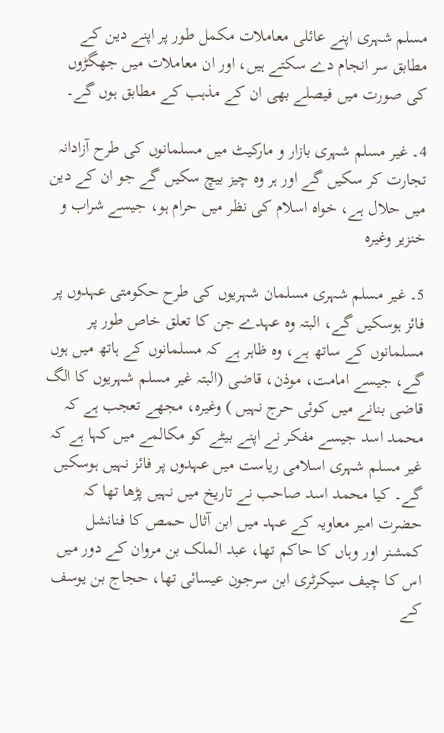مسلم شہری اپنے عائلی معاملات مکمل طور پر اپنے دین کے مطابق سر انجام دے سکتے ہیں، اور ان معاملات میں جھگڑوں کی صورت میں فیصلے بھی ان کے مذہب کے مطابق ہوں گے۔

4۔ غیر مسلم شہری بازار و مارکیٹ میں مسلمانوں کی طرح آزادانہ تجارت کر سکیں گے اور ہر وہ چیز بیچ سکیں گے جو ان کے دین میں حلال ہے، خواہ اسلام کی نظر میں حرام ہو، جیسے شراب و خنزیر وغیرہ

5۔ غیر مسلم شہری مسلمان شہریوں کی طرح حکومتی عہدوں پر فائز ہوسکیں گے، البتہ وہ عہدے جن کا تعلق خاص طور پر مسلمانوں کے ساتھ ہے، وہ ظاہر ہے کہ مسلمانوں کے ہاتھ میں ہوں گے، جیسے امامت، موذن، قاضی (البتہ غیر مسلم شہریوں کا الگ قاضی بنانے میں کوئی حرج نہیں ) وغیرہ، مجھے تعجب ہے کہ محمد اسد جیسے مفکر نے اپنے بیٹے کو مکالمے میں کہا ہے کہ غیر مسلم شہری اسلامی ریاست میں عہدوں پر فائز نہیں ہوسکیں گے۔ کیا محمد اسد صاحب نے تاریخ میں نہیں پڑھا تھا کہ حضرت امیر معاویہ کے عہد میں ابن آثال حمص کا فنانشل کمشنر اور وہاں کا حاکم تھا، عبد الملک بن مروان کے دور میں اس کا چیف سیکرٹری ابن سرجون عیسائی تھا، حجاج بن یوسف کے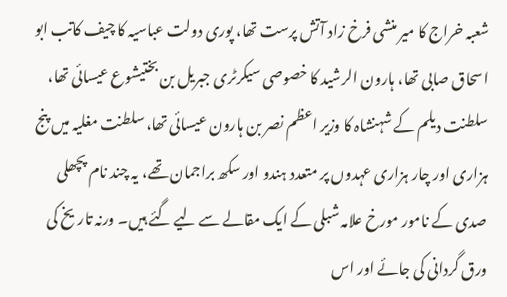شعبہ خراج کا میر منشی فرخ زاد آتش پرست تھا، پوری دولت عباسیہ کا چیف کاتب ابو اسحاق صابی تھا، ہارون الرشید کا خصوصی سیکرٹری جبریل بن بختیشوع عیسائی تھا، سلطنت دیلم کے شہنشاہ کا وزیر اعظم نصر بن ہارون عیسائی تھا، سلطنت مغلیہ میں پنج ہزاری اور چار ہزاری عہدوں پر متعدد ہندو اور سکھ براجمان تھے، یہ چند نام پچھلی صدی کے نامور مورخ علامہ شبلی کے ایک مقالے سے لیے گئے ہیں۔ ورنہ تاریخ کی ورق گردانی کی جائے اور اس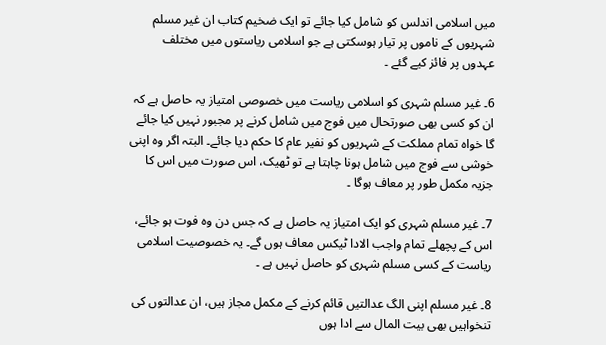میں اسلامی اندلس کو شامل کیا جائے تو ایک ضخیم کتاب ان غیر مسلم شہریوں کے ناموں پر تیار ہوسکتی ہے جو اسلامی ریاستوں میں مختلف عہدوں پر فائز کیے گئے ۔

6۔ غیر مسلم شہری کو اسلامی ریاست میں خصوصی امتیاز یہ حاصل ہے کہ ان کو کسی بھی صورتحال میں فوج میں شامل کرنے پر مجبور نہیں کیا جائے گا خواہ تمام مملکت کے شہریوں کو نفیر عام کا حکم دیا جائے۔ البتہ اگر وہ اپنی خوشی سے فوج میں شامل ہونا چاہتا ہے تو ٹھیک، اس صورت میں اس کا جزیہ مکمل طور پر معاف ہوگا ۔

7۔ غیر مسلم شہری کو ایک امتیاز یہ حاصل ہے کہ جس دن وہ فوت ہو جائے، اس کے پچھلے تمام واجب الادا ٹیکس معاف ہوں گے۔ یہ خصوصیت اسلامی ریاست کے کسی مسلم شہری کو حاصل نہیں ہے ۔

8۔ غیر مسلم اپنی الگ عدالتیں قائم کرنے کے مکمل مجاز ہیں، ان عدالتوں کی تنخواہیں بھی بیت المال سے ادا ہوں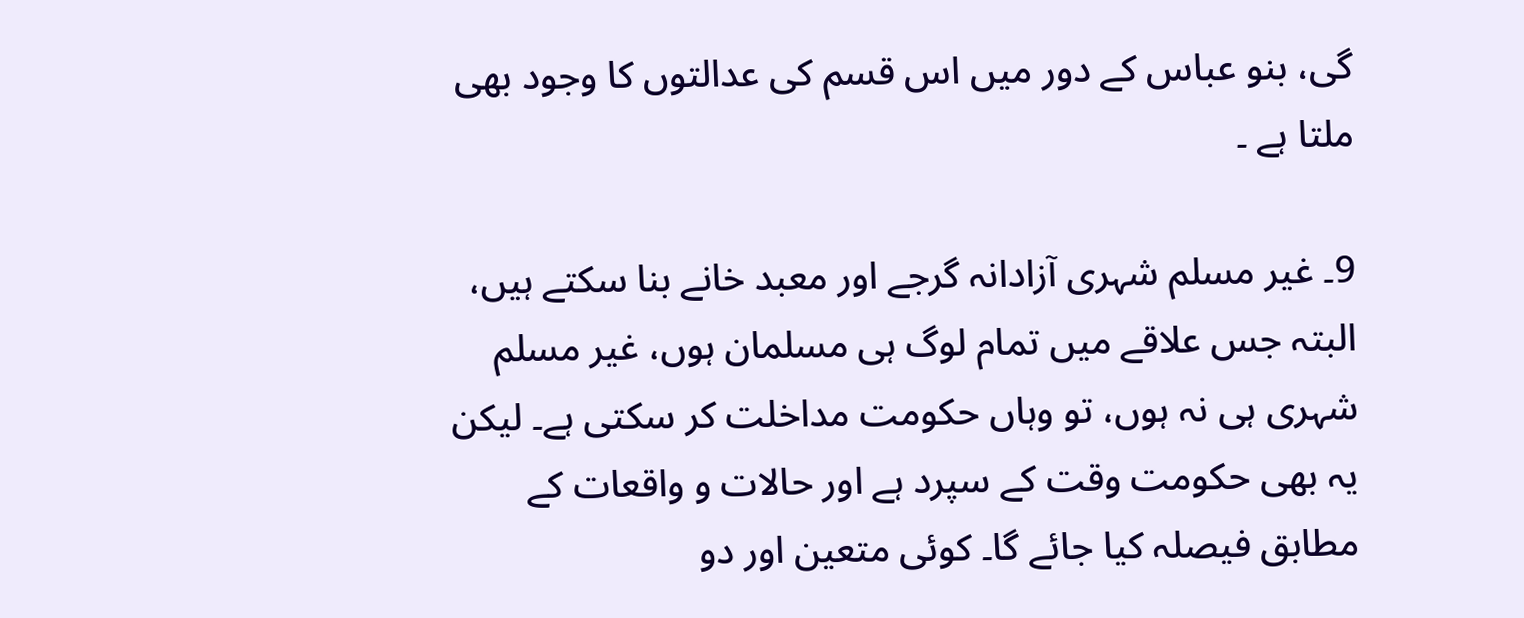گی، بنو عباس کے دور میں اس قسم کی عدالتوں کا وجود بھی ملتا ہے ۔

9۔ غیر مسلم شہری آزادانہ گرجے اور معبد خانے بنا سکتے ہیں، البتہ جس علاقے میں تمام لوگ ہی مسلمان ہوں، غیر مسلم شہری ہی نہ ہوں، تو وہاں حکومت مداخلت کر سکتی ہے۔ لیکن یہ بھی حکومت وقت کے سپرد ہے اور حالات و واقعات کے مطابق فیصلہ کیا جائے گا۔ کوئی متعین اور دو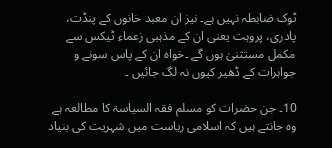ٹوک ضابطہ نہیں ہے۔ نیز ان معبد خانوں کے پنڈت، پادری، پروہت یعنی ان کے مذہبی زعماء ٹیکس سے مکمل مستثنیٰ ہوں گے ۔خواہ ان کے پاس سونے و جواہرات کے ڈھیر کیوں نہ لگ جائیں ۔

10۔ جن حضرات کو مسلم فقہ السیاسۃ کا مطالعہ ہے وہ جانتے ہیں کہ اسلامی ریاست میں شہریت کی بنیاد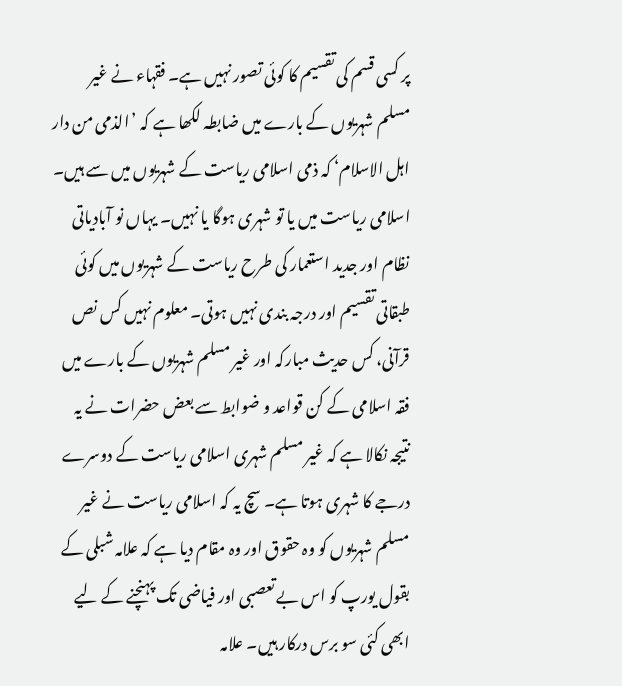پر کسی قسم کی تقسیم کا کوئی تصور نہیں ہے۔ فقہاء نے غیر مسلم شہریوں کے بارے میں ضابطہ لکھا ہے کہ ’الذمی من دار اہل الاسلام‘ کہ ذمی اسلامی ریاست کے شہریوں میں سے ہیں۔ اسلامی ریاست میں یا تو شہری ہوگا یا نہیں۔ یہاں نو آبادیاتی نظام اور جدید استعمار کی طرح ریاست کے شہریوں میں کوئی طبقاتی تقسیم اور درجہ بندی نہیں ہوتی۔ معلوم نہیں کس نص قرآنی، کس حدیث مبارکہ اور غیر مسلم شہریوں کے بارے میں فقہ اسلامی کے کن قواعد و ضوابط سے بعض حضرات نے یہ نتیجہ نکالا ہے کہ غیر مسلم شہری اسلامی ریاست کے دوسرے درجے کا شہری ہوتا ہے۔ سچ یہ کہ اسلامی ریاست نے غیر مسلم شہریوں کو وہ حقوق اور وہ مقام دیا ہے کہ علامہ شبلی کے بقول یورپ کو اس بے تعصبی اور فیاضی تک پہنچنے کے لیے ابھی کئی سو برس درکار ہیں۔ علامہ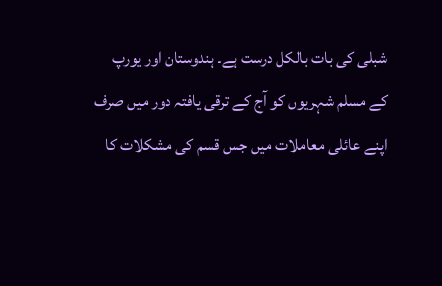شبلی کی بات بالکل درست ہے۔ ہندوستان اور یورپ کے مسلم شہریوں کو آج کے ترقی یافتہ دور میں صرف اپنے عائلی معاملات میں جس قسم کی مشکلات کا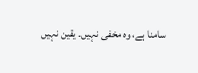سامنا ہے، وہ مخفی نہیں۔ یقین نہیں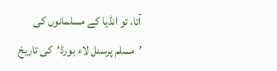آتا، تو انڈیا کے مسلمانوں کی ’مسلم پرسنل لاء بورڈ‘کی تاریخ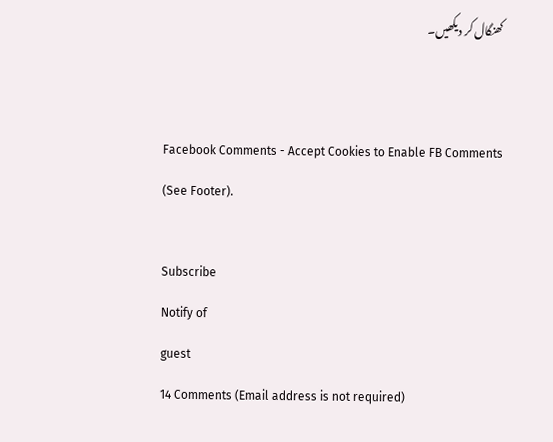کھنگال کر دیکھیں۔


Facebook Comments - Accept Cookies to Enable FB Comments (See Footer).

Subscribe
Notify of
guest
14 Comments (Email address is not required)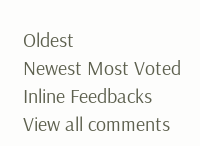Oldest
Newest Most Voted
Inline Feedbacks
View all comments